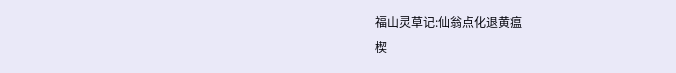福山灵草记:仙翁点化退黄瘟
楔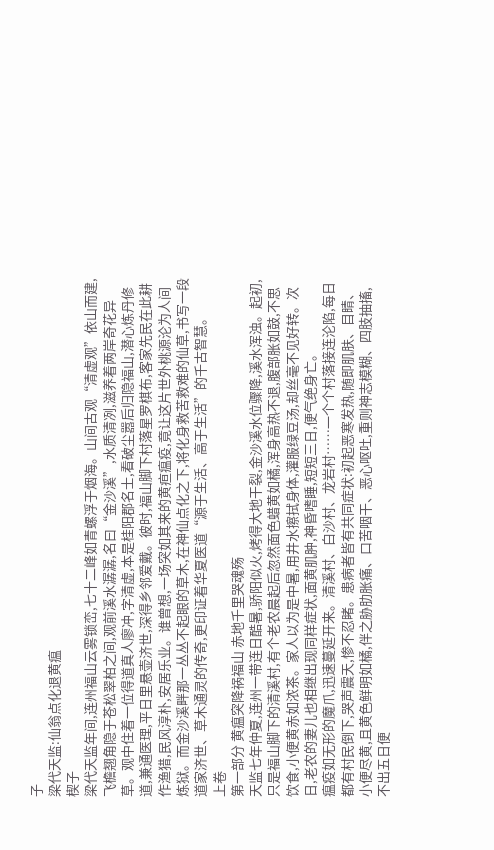子
梁代天监:仙翁点化退黄瘟
楔子
梁代天监年间,连州福山云雾锁峦,七十二峰如青螺浮于烟海。山间古观“清虚观”依山而建,飞檐翘角隐于苍松翠柏之间,观前溪水潺潺,名曰“金沙溪”,水质清冽,滋养着两岸奇花异草。观中住着一位得道真人廖冲,字清虚,本是桂阳郡名士,看破尘嚣后归隐福山,潜心炼丹修道,兼通医理,平日里悬壶济世,深得乡邻爱戴。彼时,福山脚下村落星罗棋布,客家先民在此耕作渔猎,民风淳朴,安居乐业。谁曾想,一场突如其来的黄疸瘟疫,竟让这片世外桃源沦为人间炼狱。而金沙溪畔那一丛丛不起眼的草木,在神仙点化之下,将化身救苦救难的仙草,书写一段道家济世、草木通灵的传奇,更印证着华夏医道“源于生活、高于生活”的千古智慧。
上卷
第一部分 黄瘟突降祸福山 赤地千里哭魂殇
天监七年仲夏,连州一带连日酷暑,骄阳似火,烤得大地干裂,金沙溪水位骤降,溪水浑浊。起初,只是福山脚下的清溪村,有个老农晨起后忽然面色蜡黄如橘,浑身高热不退,腹部胀如鼓,不思饮食,小便黄赤如浓茶。家人以为是中暑,用井水擦拭身体,灌服绿豆汤,却丝毫不见好转。次日,老农的妻儿也相继出现同样症状,面黄肌肿,神昏嗜睡,短短三日,便气绝身亡。
瘟疫如无形的魔爪,迅速蔓延开来。清溪村、白沙村、龙岩村……一个个村落接连沦陷,每日都有村民倒下,哭声震天,惨不忍睹。患病者皆有共同症状:初起恶寒发热,随即肌肤、目睛、小便尽黄,且黄色鲜明如橘,伴之胁肋胀痛、口苦咽干、恶心呕吐,重则神志模糊、四肢抽搐,不出五日便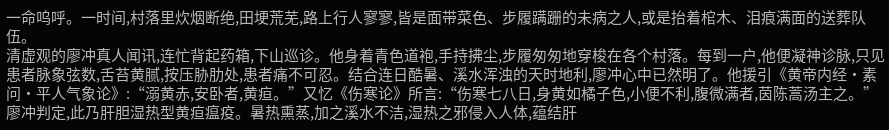一命呜呼。一时间,村落里炊烟断绝,田埂荒芜,路上行人寥寥,皆是面带菜色、步履蹒跚的未病之人,或是抬着棺木、泪痕满面的送葬队伍。
清虚观的廖冲真人闻讯,连忙背起药箱,下山巡诊。他身着青色道袍,手持拂尘,步履匆匆地穿梭在各个村落。每到一户,他便凝神诊脉,只见患者脉象弦数,舌苔黄腻,按压胁肋处,患者痛不可忍。结合连日酷暑、溪水浑浊的天时地利,廖冲心中已然明了。他援引《黄帝内经·素问·平人气象论》:“溺黄赤,安卧者,黄疸。”又忆《伤寒论》所言:“伤寒七八日,身黄如橘子色,小便不利,腹微满者,茵陈蒿汤主之。”
廖冲判定,此乃肝胆湿热型黄疸瘟疫。暑热熏蒸,加之溪水不洁,湿热之邪侵入人体,蕴结肝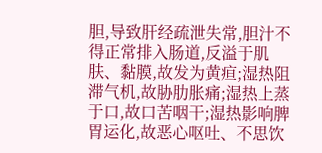胆,导致肝经疏泄失常,胆汁不得正常排入肠道,反溢于肌肤、黏膜,故发为黄疸;湿热阻滞气机,故胁肋胀痛;湿热上蒸于口,故口苦咽干;湿热影响脾胃运化,故恶心呕吐、不思饮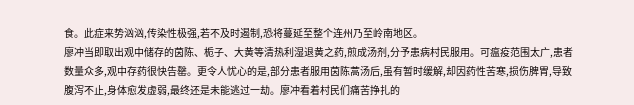食。此症来势汹汹,传染性极强,若不及时遏制,恐将蔓延至整个连州乃至岭南地区。
廖冲当即取出观中储存的茵陈、栀子、大黄等清热利湿退黄之药,煎成汤剂,分予患病村民服用。可瘟疫范围太广,患者数量众多,观中存药很快告罄。更令人忧心的是,部分患者服用茵陈蒿汤后,虽有暂时缓解,却因药性苦寒,损伤脾胃,导致腹泻不止,身体愈发虚弱,最终还是未能逃过一劫。廖冲看着村民们痛苦挣扎的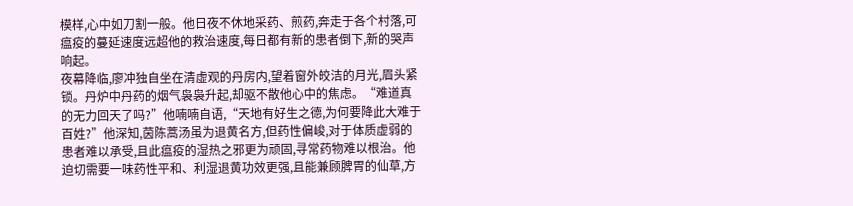模样,心中如刀割一般。他日夜不休地采药、煎药,奔走于各个村落,可瘟疫的蔓延速度远超他的救治速度,每日都有新的患者倒下,新的哭声响起。
夜幕降临,廖冲独自坐在清虚观的丹房内,望着窗外皎洁的月光,眉头紧锁。丹炉中丹药的烟气袅袅升起,却驱不散他心中的焦虑。“难道真的无力回天了吗?”他喃喃自语,“天地有好生之德,为何要降此大难于百姓?”他深知,茵陈蒿汤虽为退黄名方,但药性偏峻,对于体质虚弱的患者难以承受,且此瘟疫的湿热之邪更为顽固,寻常药物难以根治。他迫切需要一味药性平和、利湿退黄功效更强,且能兼顾脾胃的仙草,方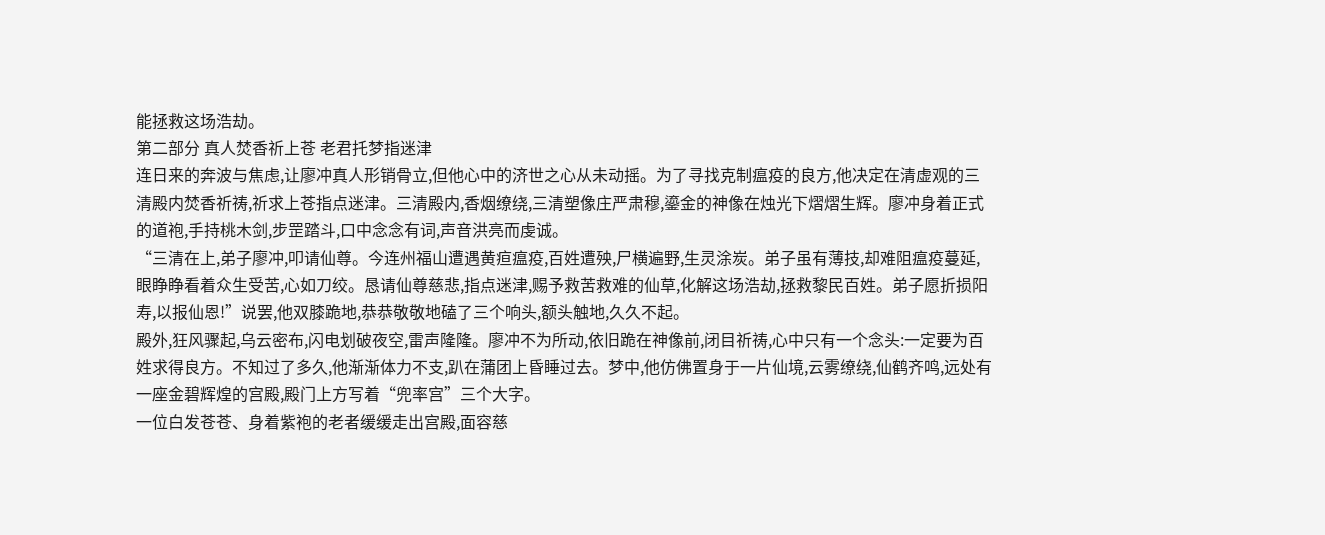能拯救这场浩劫。
第二部分 真人焚香祈上苍 老君托梦指迷津
连日来的奔波与焦虑,让廖冲真人形销骨立,但他心中的济世之心从未动摇。为了寻找克制瘟疫的良方,他决定在清虚观的三清殿内焚香祈祷,祈求上苍指点迷津。三清殿内,香烟缭绕,三清塑像庄严肃穆,鎏金的神像在烛光下熠熠生辉。廖冲身着正式的道袍,手持桃木剑,步罡踏斗,口中念念有词,声音洪亮而虔诚。
“三清在上,弟子廖冲,叩请仙尊。今连州福山遭遇黄疸瘟疫,百姓遭殃,尸横遍野,生灵涂炭。弟子虽有薄技,却难阻瘟疫蔓延,眼睁睁看着众生受苦,心如刀绞。恳请仙尊慈悲,指点迷津,赐予救苦救难的仙草,化解这场浩劫,拯救黎民百姓。弟子愿折损阳寿,以报仙恩!”说罢,他双膝跪地,恭恭敬敬地磕了三个响头,额头触地,久久不起。
殿外,狂风骤起,乌云密布,闪电划破夜空,雷声隆隆。廖冲不为所动,依旧跪在神像前,闭目祈祷,心中只有一个念头:一定要为百姓求得良方。不知过了多久,他渐渐体力不支,趴在蒲团上昏睡过去。梦中,他仿佛置身于一片仙境,云雾缭绕,仙鹤齐鸣,远处有一座金碧辉煌的宫殿,殿门上方写着“兜率宫”三个大字。
一位白发苍苍、身着紫袍的老者缓缓走出宫殿,面容慈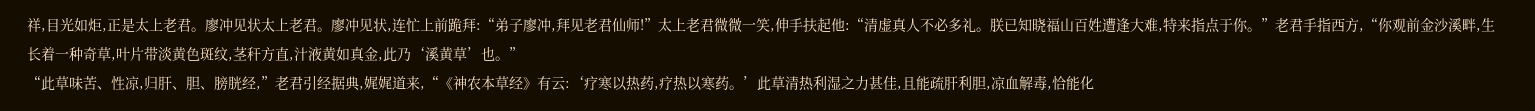祥,目光如炬,正是太上老君。廖冲见状太上老君。廖冲见状,连忙上前跪拜:“弟子廖冲,拜见老君仙师!”太上老君微微一笑,伸手扶起他:“清虚真人不必多礼。朕已知晓福山百姓遭逢大难,特来指点于你。”老君手指西方,“你观前金沙溪畔,生长着一种奇草,叶片带淡黄色斑纹,茎秆方直,汁液黄如真金,此乃‘溪黄草’也。”
“此草味苦、性凉,归肝、胆、膀胱经,”老君引经据典,娓娓道来,“《神农本草经》有云:‘疗寒以热药,疗热以寒药。’此草清热利湿之力甚佳,且能疏肝利胆,凉血解毒,恰能化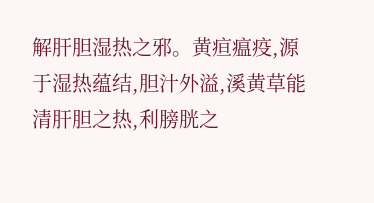解肝胆湿热之邪。黄疸瘟疫,源于湿热蕴结,胆汁外溢,溪黄草能清肝胆之热,利膀胱之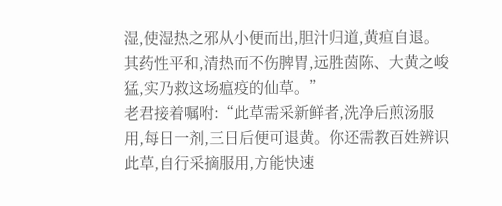湿,使湿热之邪从小便而出,胆汁归道,黄疸自退。其药性平和,清热而不伤脾胃,远胜茵陈、大黄之峻猛,实乃救这场瘟疫的仙草。”
老君接着嘱咐:“此草需采新鲜者,洗净后煎汤服用,每日一剂,三日后便可退黄。你还需教百姓辨识此草,自行采摘服用,方能快速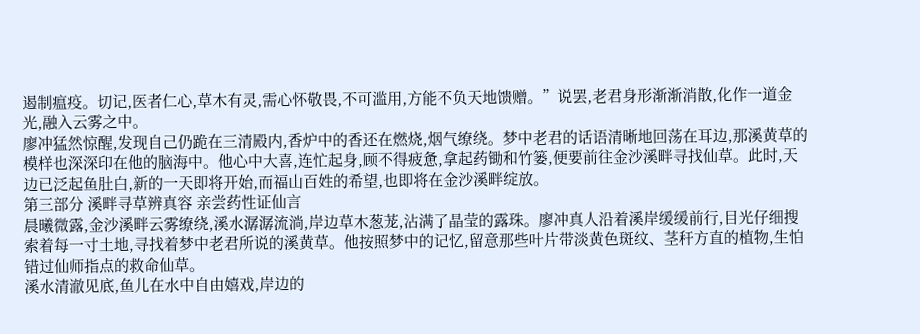遏制瘟疫。切记,医者仁心,草木有灵,需心怀敬畏,不可滥用,方能不负天地馈赠。”说罢,老君身形渐渐消散,化作一道金光,融入云雾之中。
廖冲猛然惊醒,发现自己仍跪在三清殿内,香炉中的香还在燃烧,烟气缭绕。梦中老君的话语清晰地回荡在耳边,那溪黄草的模样也深深印在他的脑海中。他心中大喜,连忙起身,顾不得疲惫,拿起药锄和竹篓,便要前往金沙溪畔寻找仙草。此时,天边已泛起鱼肚白,新的一天即将开始,而福山百姓的希望,也即将在金沙溪畔绽放。
第三部分 溪畔寻草辨真容 亲尝药性证仙言
晨曦微露,金沙溪畔云雾缭绕,溪水潺潺流淌,岸边草木葱茏,沾满了晶莹的露珠。廖冲真人沿着溪岸缓缓前行,目光仔细搜索着每一寸土地,寻找着梦中老君所说的溪黄草。他按照梦中的记忆,留意那些叶片带淡黄色斑纹、茎秆方直的植物,生怕错过仙师指点的救命仙草。
溪水清澈见底,鱼儿在水中自由嬉戏,岸边的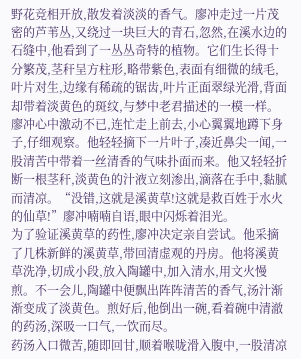野花竞相开放,散发着淡淡的香气。廖冲走过一片茂密的芦苇丛,又绕过一块巨大的青石,忽然,在溪水边的石缝中,他看到了一丛丛奇特的植物。它们生长得十分繁茂,茎秆呈方柱形,略带紫色,表面有细微的绒毛,叶片对生,边缘有稀疏的锯齿,叶片正面翠绿光滑,背面却带着淡黄色的斑纹,与梦中老君描述的一模一样。
廖冲心中激动不已,连忙走上前去,小心翼翼地蹲下身子,仔细观察。他轻轻摘下一片叶子,凑近鼻尖一闻,一股清苦中带着一丝清香的气味扑面而来。他又轻轻折断一根茎秆,淡黄色的汁液立刻渗出,滴落在手中,黏腻而清凉。“没错,这就是溪黄草!这就是救百姓于水火的仙草!”廖冲喃喃自语,眼中闪烁着泪光。
为了验证溪黄草的药性,廖冲决定亲自尝试。他采摘了几株新鲜的溪黄草,带回清虚观的丹房。他将溪黄草洗净,切成小段,放入陶罐中,加入清水,用文火慢煎。不一会儿,陶罐中便飘出阵阵清苦的香气,汤汁渐渐变成了淡黄色。煎好后,他倒出一碗,看着碗中清澈的药汤,深吸一口气,一饮而尽。
药汤入口微苦,随即回甘,顺着喉咙滑入腹中,一股清凉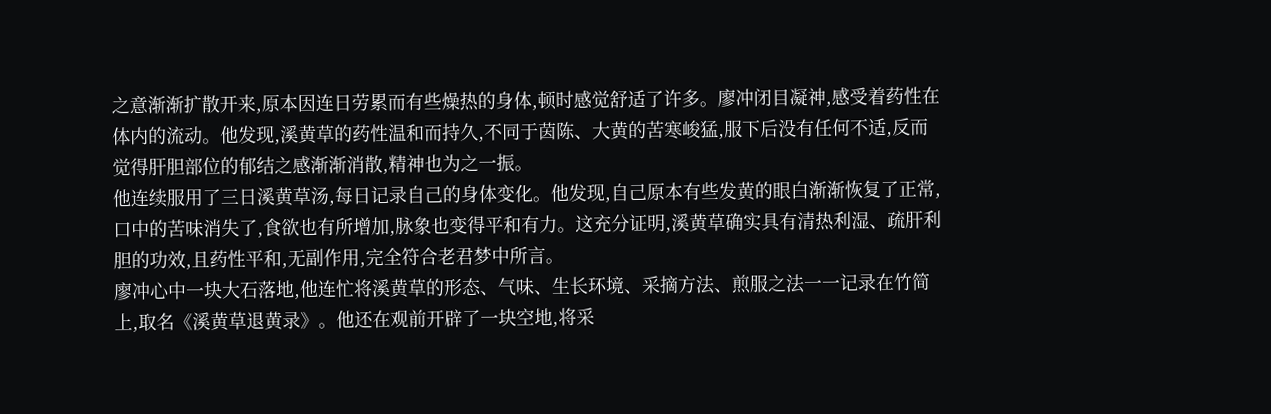之意渐渐扩散开来,原本因连日劳累而有些燥热的身体,顿时感觉舒适了许多。廖冲闭目凝神,感受着药性在体内的流动。他发现,溪黄草的药性温和而持久,不同于茵陈、大黄的苦寒峻猛,服下后没有任何不适,反而觉得肝胆部位的郁结之感渐渐消散,精神也为之一振。
他连续服用了三日溪黄草汤,每日记录自己的身体变化。他发现,自己原本有些发黄的眼白渐渐恢复了正常,口中的苦味消失了,食欲也有所增加,脉象也变得平和有力。这充分证明,溪黄草确实具有清热利湿、疏肝利胆的功效,且药性平和,无副作用,完全符合老君梦中所言。
廖冲心中一块大石落地,他连忙将溪黄草的形态、气味、生长环境、采摘方法、煎服之法一一记录在竹简上,取名《溪黄草退黄录》。他还在观前开辟了一块空地,将采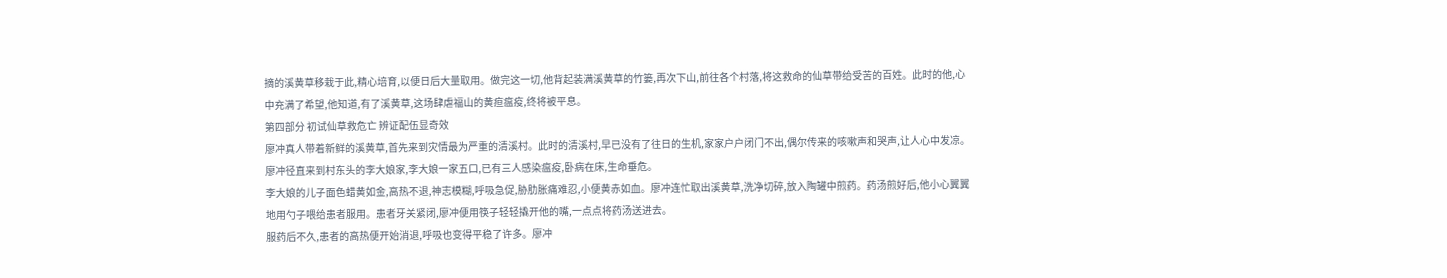摘的溪黄草移栽于此,精心培育,以便日后大量取用。做完这一切,他背起装满溪黄草的竹篓,再次下山,前往各个村落,将这救命的仙草带给受苦的百姓。此时的他,心中充满了希望,他知道,有了溪黄草,这场肆虐福山的黄疸瘟疫,终将被平息。
第四部分 初试仙草救危亡 辨证配伍显奇效
廖冲真人带着新鲜的溪黄草,首先来到灾情最为严重的清溪村。此时的清溪村,早已没有了往日的生机,家家户户闭门不出,偶尔传来的咳嗽声和哭声,让人心中发凉。廖冲径直来到村东头的李大娘家,李大娘一家五口,已有三人感染瘟疫,卧病在床,生命垂危。
李大娘的儿子面色蜡黄如金,高热不退,神志模糊,呼吸急促,胁肋胀痛难忍,小便黄赤如血。廖冲连忙取出溪黄草,洗净切碎,放入陶罐中煎药。药汤煎好后,他小心翼翼地用勺子喂给患者服用。患者牙关紧闭,廖冲便用筷子轻轻撬开他的嘴,一点点将药汤送进去。
服药后不久,患者的高热便开始消退,呼吸也变得平稳了许多。廖冲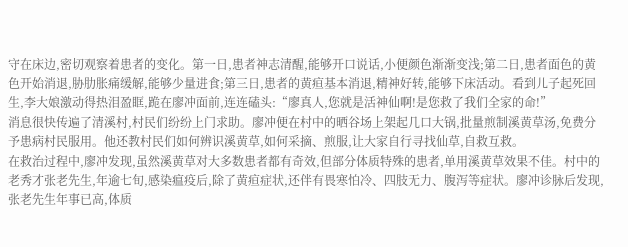守在床边,密切观察着患者的变化。第一日,患者神志清醒,能够开口说话,小便颜色渐渐变浅;第二日,患者面色的黄色开始消退,胁肋胀痛缓解,能够少量进食;第三日,患者的黄疸基本消退,精神好转,能够下床活动。看到儿子起死回生,李大娘激动得热泪盈眶,跪在廖冲面前,连连磕头:“廖真人,您就是活神仙啊!是您救了我们全家的命!”
消息很快传遍了清溪村,村民们纷纷上门求助。廖冲便在村中的晒谷场上架起几口大锅,批量煎制溪黄草汤,免费分予患病村民服用。他还教村民们如何辨识溪黄草,如何采摘、煎服,让大家自行寻找仙草,自救互救。
在救治过程中,廖冲发现,虽然溪黄草对大多数患者都有奇效,但部分体质特殊的患者,单用溪黄草效果不佳。村中的老秀才张老先生,年逾七旬,感染瘟疫后,除了黄疸症状,还伴有畏寒怕冷、四肢无力、腹泻等症状。廖冲诊脉后发现,张老先生年事已高,体质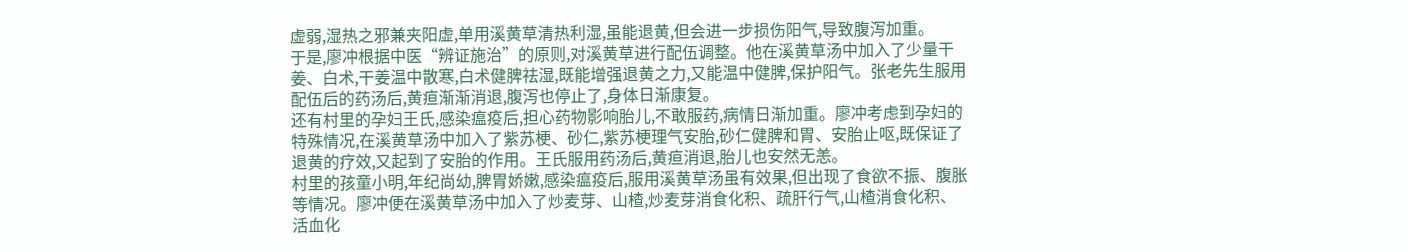虚弱,湿热之邪兼夹阳虚,单用溪黄草清热利湿,虽能退黄,但会进一步损伤阳气,导致腹泻加重。
于是,廖冲根据中医“辨证施治”的原则,对溪黄草进行配伍调整。他在溪黄草汤中加入了少量干姜、白术,干姜温中散寒,白术健脾祛湿,既能增强退黄之力,又能温中健脾,保护阳气。张老先生服用配伍后的药汤后,黄疸渐渐消退,腹泻也停止了,身体日渐康复。
还有村里的孕妇王氏,感染瘟疫后,担心药物影响胎儿,不敢服药,病情日渐加重。廖冲考虑到孕妇的特殊情况,在溪黄草汤中加入了紫苏梗、砂仁,紫苏梗理气安胎,砂仁健脾和胃、安胎止呕,既保证了退黄的疗效,又起到了安胎的作用。王氏服用药汤后,黄疸消退,胎儿也安然无恙。
村里的孩童小明,年纪尚幼,脾胃娇嫩,感染瘟疫后,服用溪黄草汤虽有效果,但出现了食欲不振、腹胀等情况。廖冲便在溪黄草汤中加入了炒麦芽、山楂,炒麦芽消食化积、疏肝行气,山楂消食化积、活血化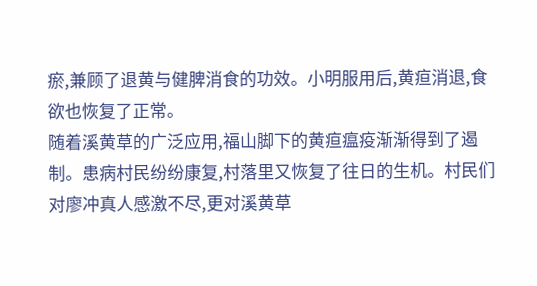瘀,兼顾了退黄与健脾消食的功效。小明服用后,黄疸消退,食欲也恢复了正常。
随着溪黄草的广泛应用,福山脚下的黄疸瘟疫渐渐得到了遏制。患病村民纷纷康复,村落里又恢复了往日的生机。村民们对廖冲真人感激不尽,更对溪黄草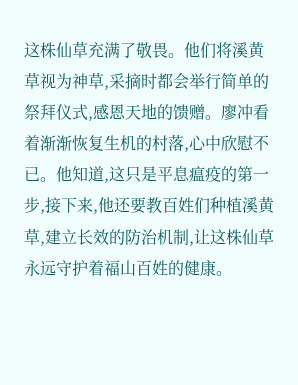这株仙草充满了敬畏。他们将溪黄草视为神草,采摘时都会举行简单的祭拜仪式,感恩天地的馈赠。廖冲看着渐渐恢复生机的村落,心中欣慰不已。他知道,这只是平息瘟疫的第一步,接下来,他还要教百姓们种植溪黄草,建立长效的防治机制,让这株仙草永远守护着福山百姓的健康。